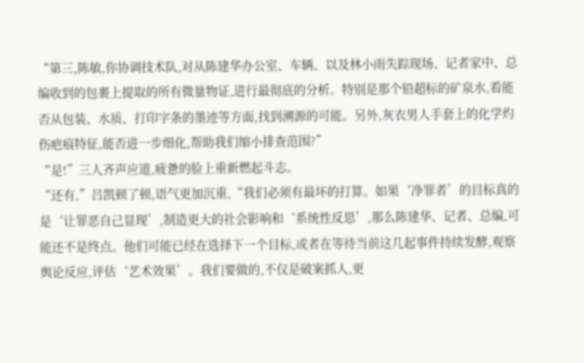“第三,陈敏,你协调技术队,对从陈建华办公室、车辆、以及林小雨失踪现场、记者家中、总编收到的包裹上提取的所有微量物证,进行最彻底的分析。特别是那个铅超标的矿泉水,看能否从包装、水质、打印字条的墨迹等方面,找到溯源的可能。另外,灰衣男人手套上的化学灼伤疤痕特征,能否进一步细化,帮助我们缩小排查范围?”
“是!”三人齐声应道,疲惫的脸上重新燃起斗志。
“还有,”吕凯顿了顿,语气更加沉重,“我们必须有最坏的打算。如果‘净罪者’的目标真的是‘让罪恶自己显现’,制造更大的社会影响和‘系统性反思’,那么陈建华、记者、总编,可能还不是终点。他们可能已经在选择下一个目标,或者在等待当前这几起事件持续发酵,观察舆论反应,评估‘艺术效果’。我们要做的,不仅是破案抓人,更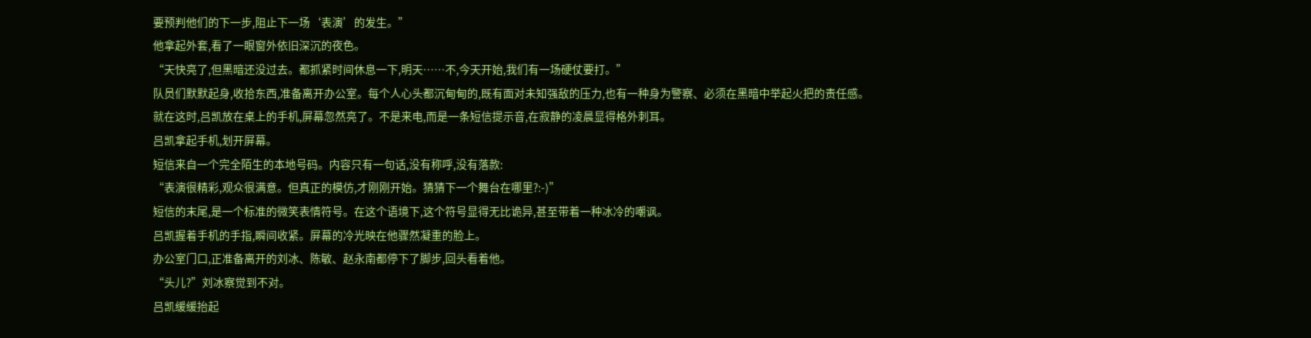要预判他们的下一步,阻止下一场‘表演’的发生。”
他拿起外套,看了一眼窗外依旧深沉的夜色。
“天快亮了,但黑暗还没过去。都抓紧时间休息一下,明天……不,今天开始,我们有一场硬仗要打。”
队员们默默起身,收拾东西,准备离开办公室。每个人心头都沉甸甸的,既有面对未知强敌的压力,也有一种身为警察、必须在黑暗中举起火把的责任感。
就在这时,吕凯放在桌上的手机,屏幕忽然亮了。不是来电,而是一条短信提示音,在寂静的凌晨显得格外刺耳。
吕凯拿起手机,划开屏幕。
短信来自一个完全陌生的本地号码。内容只有一句话,没有称呼,没有落款:
“表演很精彩,观众很满意。但真正的模仿,才刚刚开始。猜猜下一个舞台在哪里?:-)”
短信的末尾,是一个标准的微笑表情符号。在这个语境下,这个符号显得无比诡异,甚至带着一种冰冷的嘲讽。
吕凯握着手机的手指,瞬间收紧。屏幕的冷光映在他骤然凝重的脸上。
办公室门口,正准备离开的刘冰、陈敏、赵永南都停下了脚步,回头看着他。
“头儿?”刘冰察觉到不对。
吕凯缓缓抬起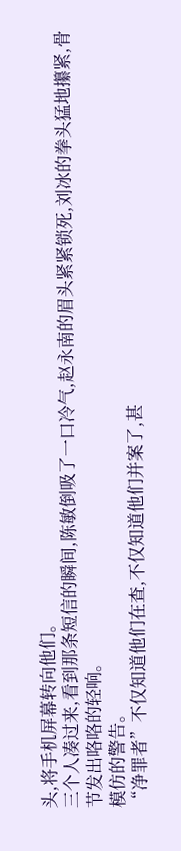头,将手机屏幕转向他们。
三个人凑过来,看到那条短信的瞬间,陈敏倒吸了一口冷气,赵永南的眉头紧紧锁死,刘冰的拳头猛地攥紧,骨节发出咯咯的轻响。
模仿的警告。
“净罪者”不仅知道他们在查,不仅知道他们并案了,甚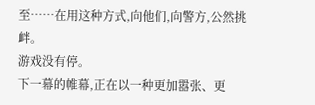至……在用这种方式,向他们,向警方,公然挑衅。
游戏没有停。
下一幕的帷幕,正在以一种更加嚣张、更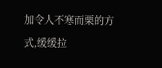加令人不寒而栗的方式,缓缓拉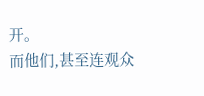开。
而他们,甚至连观众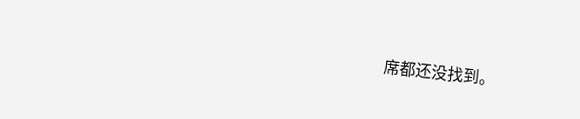席都还没找到。